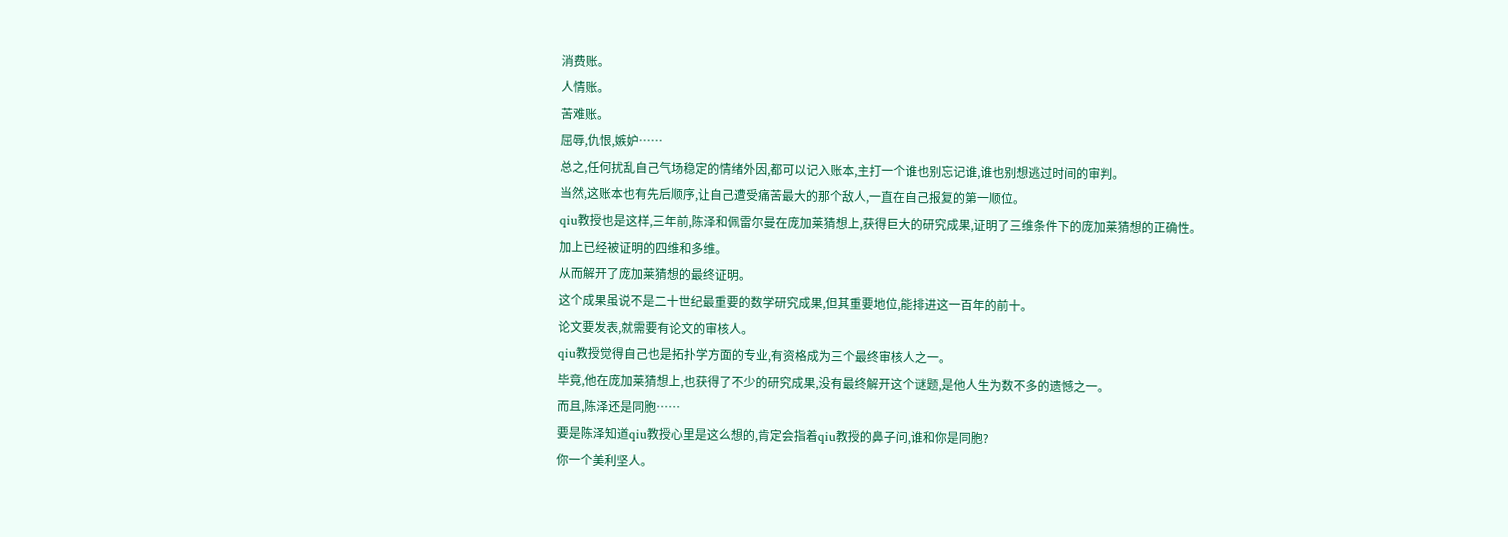消费账。
人情账。
苦难账。
屈辱,仇恨,嫉妒……
总之,任何扰乱自己气场稳定的情绪外因,都可以记入账本,主打一个谁也别忘记谁,谁也别想逃过时间的审判。
当然,这账本也有先后顺序,让自己遭受痛苦最大的那个敌人,一直在自己报复的第一顺位。
qiu教授也是这样,三年前,陈泽和佩雷尔曼在庞加莱猜想上,获得巨大的研究成果,证明了三维条件下的庞加莱猜想的正确性。
加上已经被证明的四维和多维。
从而解开了庞加莱猜想的最终证明。
这个成果虽说不是二十世纪最重要的数学研究成果,但其重要地位,能排进这一百年的前十。
论文要发表,就需要有论文的审核人。
qiu教授觉得自己也是拓扑学方面的专业,有资格成为三个最终审核人之一。
毕竟,他在庞加莱猜想上,也获得了不少的研究成果,没有最终解开这个谜题,是他人生为数不多的遗憾之一。
而且,陈泽还是同胞……
要是陈泽知道qiu教授心里是这么想的,肯定会指着qiu教授的鼻子问,谁和你是同胞?
你一个美利坚人。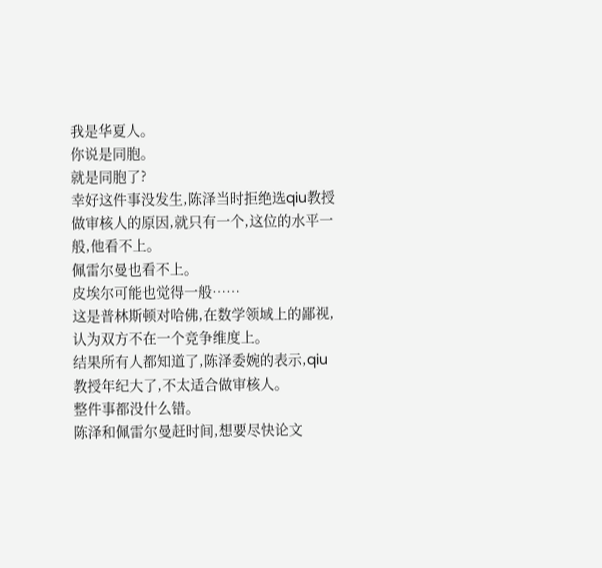我是华夏人。
你说是同胞。
就是同胞了?
幸好这件事没发生,陈泽当时拒绝选qiu教授做审核人的原因,就只有一个,这位的水平一般,他看不上。
佩雷尔曼也看不上。
皮埃尔可能也觉得一般……
这是普林斯顿对哈佛,在数学领域上的鄙视,认为双方不在一个竞争维度上。
结果所有人都知道了,陈泽委婉的表示,qiu教授年纪大了,不太适合做审核人。
整件事都没什么错。
陈泽和佩雷尔曼赶时间,想要尽快论文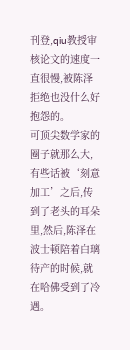刊登,qiu教授审核论文的速度一直很慢,被陈泽拒绝也没什么好抱怨的。
可顶尖数学家的圈子就那么大,有些话被‘刻意加工’之后,传到了老头的耳朵里,然后,陈泽在波士顿陪着白璃待产的时候,就在哈佛受到了冷遇。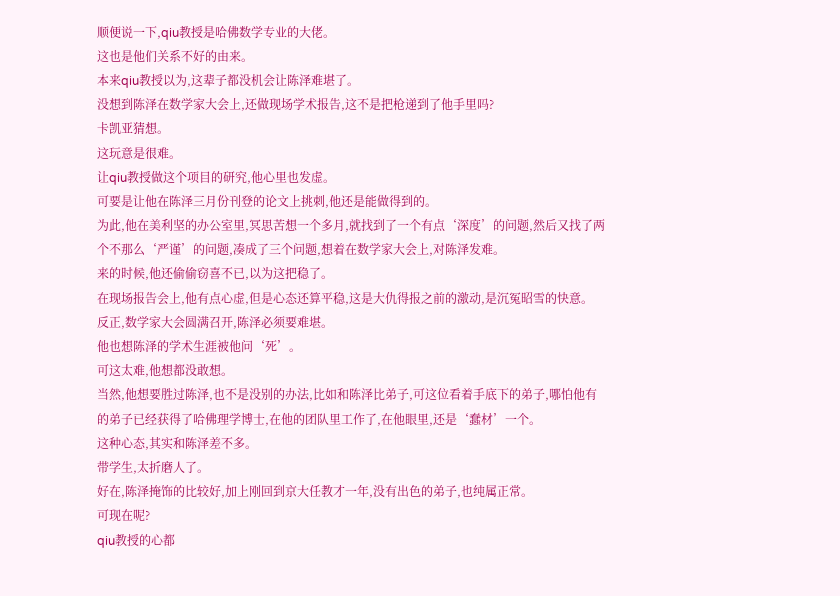顺便说一下,qiu教授是哈佛数学专业的大佬。
这也是他们关系不好的由来。
本来qiu教授以为,这辈子都没机会让陈泽难堪了。
没想到陈泽在数学家大会上,还做现场学术报告,这不是把枪递到了他手里吗?
卡凯亚猜想。
这玩意是很难。
让qiu教授做这个项目的研究,他心里也发虚。
可要是让他在陈泽三月份刊登的论文上挑刺,他还是能做得到的。
为此,他在美利坚的办公室里,冥思苦想一个多月,就找到了一个有点‘深度’的问题,然后又找了两个不那么‘严谨’的问题,凑成了三个问题,想着在数学家大会上,对陈泽发难。
来的时候,他还偷偷窃喜不已,以为这把稳了。
在现场报告会上,他有点心虚,但是心态还算平稳,这是大仇得报之前的激动,是沉冤昭雪的快意。
反正,数学家大会圆满召开,陈泽必须要难堪。
他也想陈泽的学术生涯被他问‘死’。
可这太难,他想都没敢想。
当然,他想要胜过陈泽,也不是没别的办法,比如和陈泽比弟子,可这位看着手底下的弟子,哪怕他有的弟子已经获得了哈佛理学博士,在他的团队里工作了,在他眼里,还是‘蠢材’一个。
这种心态,其实和陈泽差不多。
带学生,太折磨人了。
好在,陈泽掩饰的比较好,加上刚回到京大任教才一年,没有出色的弟子,也纯属正常。
可现在呢?
qiu教授的心都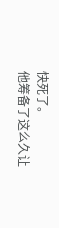快死了。
他筹备了这么久让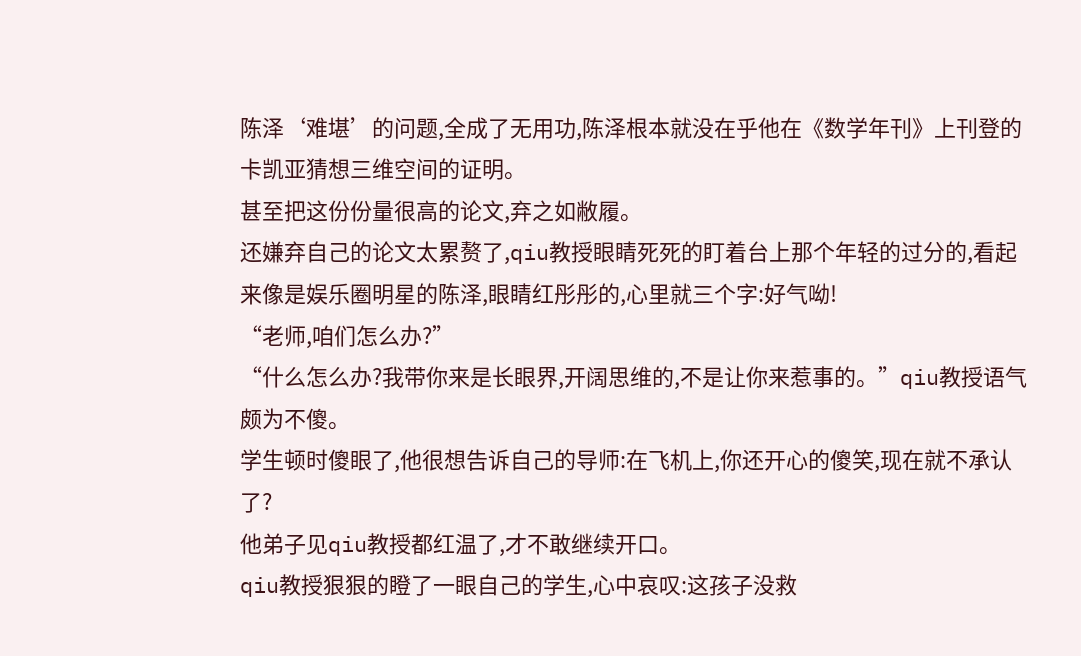陈泽‘难堪’的问题,全成了无用功,陈泽根本就没在乎他在《数学年刊》上刊登的卡凯亚猜想三维空间的证明。
甚至把这份份量很高的论文,弃之如敝履。
还嫌弃自己的论文太累赘了,qiu教授眼睛死死的盯着台上那个年轻的过分的,看起来像是娱乐圈明星的陈泽,眼睛红彤彤的,心里就三个字:好气呦!
“老师,咱们怎么办?”
“什么怎么办?我带你来是长眼界,开阔思维的,不是让你来惹事的。”qiu教授语气颇为不傻。
学生顿时傻眼了,他很想告诉自己的导师:在飞机上,你还开心的傻笑,现在就不承认了?
他弟子见qiu教授都红温了,才不敢继续开口。
qiu教授狠狠的瞪了一眼自己的学生,心中哀叹:这孩子没救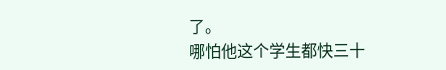了。
哪怕他这个学生都快三十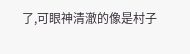了,可眼神清澈的像是村子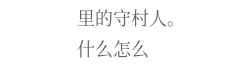里的守村人。
什么怎么